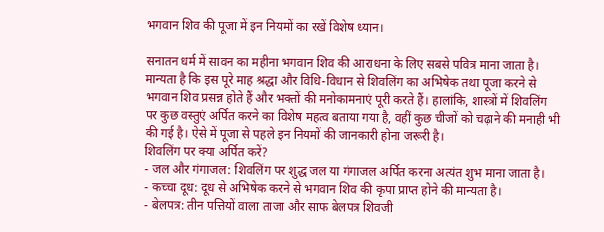भगवान शिव की पूजा में इन नियमों का रखें विशेष ध्यान।

सनातन धर्म में सावन का महीना भगवान शिव की आराधना के लिए सबसे पवित्र माना जाता है। मान्यता है कि इस पूरे माह श्रद्धा और विधि-विधान से शिवलिंग का अभिषेक तथा पूजा करने से भगवान शिव प्रसन्न होते हैं और भक्तों की मनोकामनाएं पूरी करते हैं। हालांकि, शास्त्रों में शिवलिंग पर कुछ वस्तुएं अर्पित करने का विशेष महत्व बताया गया है, वहीं कुछ चीजों को चढ़ाने की मनाही भी की गई है। ऐसे में पूजा से पहले इन नियमों की जानकारी होना जरूरी है।
शिवलिंग पर क्या अर्पित करें?
- जल और गंगाजल: शिवलिंग पर शुद्ध जल या गंगाजल अर्पित करना अत्यंत शुभ माना जाता है।
- कच्चा दूध: दूध से अभिषेक करने से भगवान शिव की कृपा प्राप्त होने की मान्यता है।
- बेलपत्र: तीन पत्तियों वाला ताजा और साफ बेलपत्र शिवजी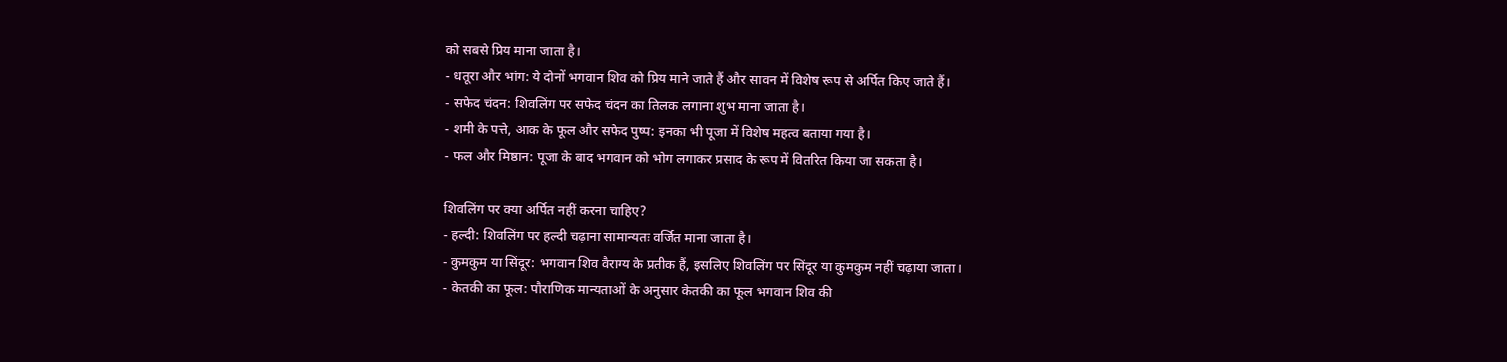को सबसे प्रिय माना जाता है।
- धतूरा और भांग: ये दोनों भगवान शिव को प्रिय माने जाते हैं और सावन में विशेष रूप से अर्पित किए जाते हैं।
- सफेद चंदन: शिवलिंग पर सफेद चंदन का तिलक लगाना शुभ माना जाता है।
- शमी के पत्ते, आक के फूल और सफेद पुष्प: इनका भी पूजा में विशेष महत्व बताया गया है।
- फल और मिष्ठान: पूजा के बाद भगवान को भोग लगाकर प्रसाद के रूप में वितरित किया जा सकता है।

शिवलिंग पर क्या अर्पित नहीं करना चाहिए?
- हल्दी: शिवलिंग पर हल्दी चढ़ाना सामान्यतः वर्जित माना जाता है।
- कुमकुम या सिंदूर: भगवान शिव वैराग्य के प्रतीक हैं, इसलिए शिवलिंग पर सिंदूर या कुमकुम नहीं चढ़ाया जाता।
- केतकी का फूल: पौराणिक मान्यताओं के अनुसार केतकी का फूल भगवान शिव की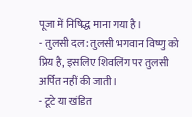पूजा में निषिद्ध माना गया है।
- तुलसी दल: तुलसी भगवान विष्णु को प्रिय है, इसलिए शिवलिंग पर तुलसी अर्पित नहीं की जाती।
- टूटे या खंडित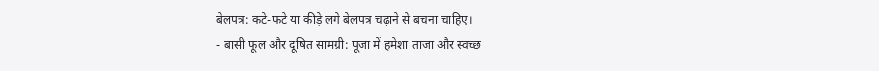बेलपत्र: कटे-फटे या कीड़े लगे बेलपत्र चढ़ाने से बचना चाहिए।
- बासी फूल और दूषित सामग्री: पूजा में हमेशा ताजा और स्वच्छ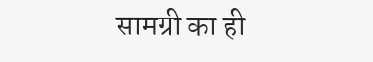सामग्री का ही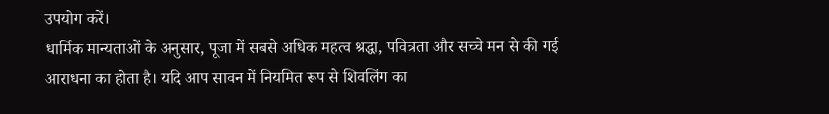उपयोग करें।
धार्मिक मान्यताओं के अनुसार, पूजा में सबसे अधिक महत्व श्रद्धा, पवित्रता और सच्चे मन से की गई आराधना का होता है। यदि आप सावन में नियमित रूप से शिवलिंग का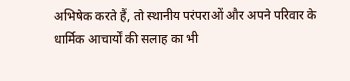अभिषेक करते हैं, तो स्थानीय परंपराओं और अपने परिवार के धार्मिक आचार्यों की सलाह का भी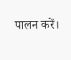पालन करें।